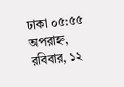ঢাকা ০৫:৫৫ অপরাহ্ন, রবিবার, ১২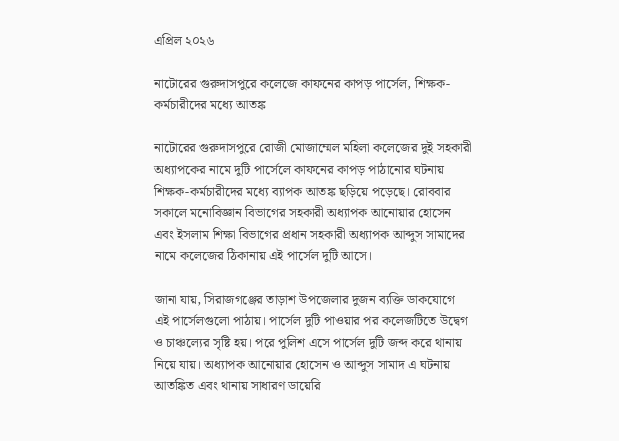এপ্রিল ২০২৬

নাটোরের গুরুদাসপুরে কলেজে কাফনের কাপড় পার্সেল, শিক্ষক-কর্মচারীদের মধ্যে আতঙ্ক

নাটোরের গুরুদাসপুরে রোজী মোজাম্মেল মহিলা কলেজের দুই সহকারী অধ্যাপকের নামে দুটি পার্সেলে কাফনের কাপড় পাঠানোর ঘটনায় শিক্ষক-কর্মচারীদের মধ্যে ব্যাপক আতঙ্ক ছড়িয়ে পড়েছে। রোববার সকালে মনোবিজ্ঞান বিভাগের সহকারী অধ্যাপক আনোয়ার হোসেন এবং ইসলাম শিক্ষা বিভাগের প্রধান সহকারী অধ্যাপক আব্দুস সামাদের নামে কলেজের ঠিকানায় এই পার্সেল দুটি আসে।

জানা যায়, সিরাজগঞ্জের তাড়াশ উপজেলার দুজন ব্যক্তি ডাকযোগে এই পার্সেলগুলো পাঠায়। পার্সেল দুটি পাওয়ার পর কলেজটিতে উদ্বেগ ও চাঞ্চল্যের সৃষ্টি হয়। পরে পুলিশ এসে পার্সেল দুটি জব্দ করে থানায় নিয়ে যায়। অধ্যাপক আনোয়ার হোসেন ও আব্দুস সামাদ এ ঘটনায় আতঙ্কিত এবং থানায় সাধারণ ডায়েরি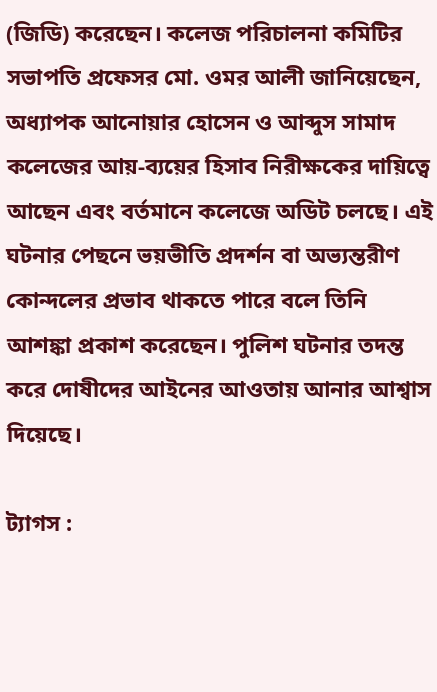(জিডি) করেছেন। কলেজ পরিচালনা কমিটির সভাপতি প্রফেসর মো. ওমর আলী জানিয়েছেন, অধ্যাপক আনোয়ার হোসেন ও আব্দুস সামাদ কলেজের আয়-ব্যয়ের হিসাব নিরীক্ষকের দায়িত্বে আছেন এবং বর্তমানে কলেজে অডিট চলছে। এই ঘটনার পেছনে ভয়ভীতি প্রদর্শন বা অভ্যন্তরীণ কোন্দলের প্রভাব থাকতে পারে বলে তিনি আশঙ্কা প্রকাশ করেছেন। পুলিশ ঘটনার তদন্ত করে দোষীদের আইনের আওতায় আনার আশ্বাস দিয়েছে।

ট্যাগস :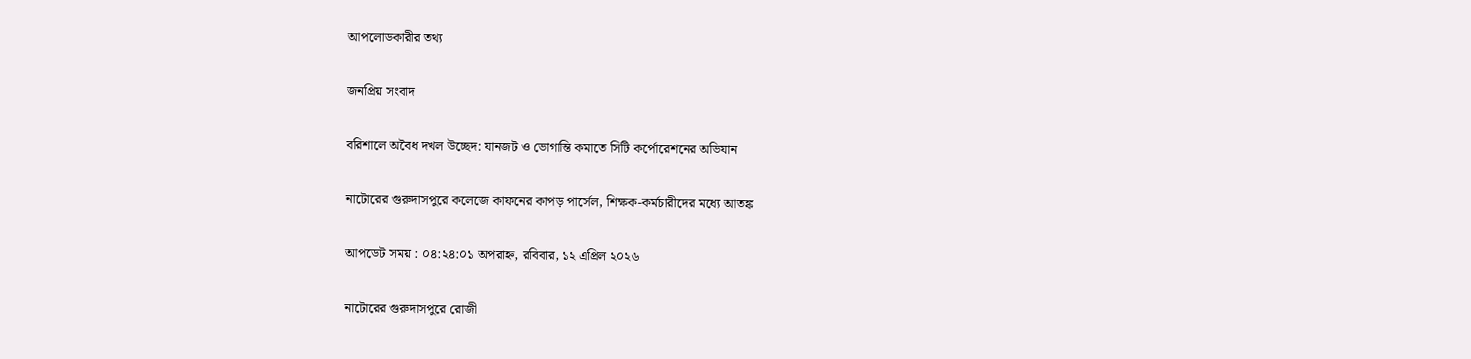আপলোডকারীর তথ্য

জনপ্রিয় সংবাদ

বরিশালে অবৈধ দখল উচ্ছেদ: যানজট ও ভোগান্তি কমাতে সিটি কর্পোরেশনের অভিযান

নাটোরের গুরুদাসপুরে কলেজে কাফনের কাপড় পার্সেল, শিক্ষক-কর্মচারীদের মধ্যে আতঙ্ক

আপডেট সময় : ০৪:২৪:০১ অপরাহ্ন, রবিবার, ১২ এপ্রিল ২০২৬

নাটোরের গুরুদাসপুরে রোজী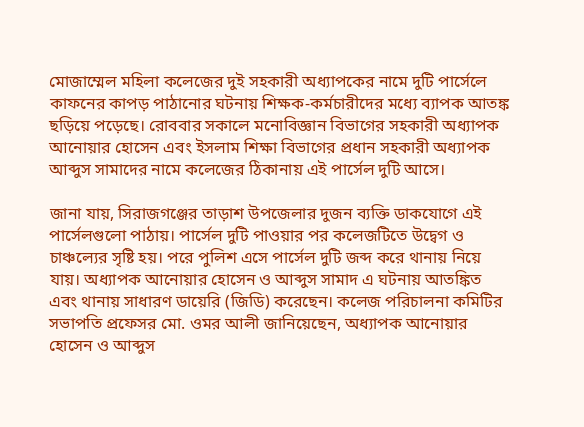মোজাম্মেল মহিলা কলেজের দুই সহকারী অধ্যাপকের নামে দুটি পার্সেলে কাফনের কাপড় পাঠানোর ঘটনায় শিক্ষক-কর্মচারীদের মধ্যে ব্যাপক আতঙ্ক ছড়িয়ে পড়েছে। রোববার সকালে মনোবিজ্ঞান বিভাগের সহকারী অধ্যাপক আনোয়ার হোসেন এবং ইসলাম শিক্ষা বিভাগের প্রধান সহকারী অধ্যাপক আব্দুস সামাদের নামে কলেজের ঠিকানায় এই পার্সেল দুটি আসে।

জানা যায়, সিরাজগঞ্জের তাড়াশ উপজেলার দুজন ব্যক্তি ডাকযোগে এই পার্সেলগুলো পাঠায়। পার্সেল দুটি পাওয়ার পর কলেজটিতে উদ্বেগ ও চাঞ্চল্যের সৃষ্টি হয়। পরে পুলিশ এসে পার্সেল দুটি জব্দ করে থানায় নিয়ে যায়। অধ্যাপক আনোয়ার হোসেন ও আব্দুস সামাদ এ ঘটনায় আতঙ্কিত এবং থানায় সাধারণ ডায়েরি (জিডি) করেছেন। কলেজ পরিচালনা কমিটির সভাপতি প্রফেসর মো. ওমর আলী জানিয়েছেন, অধ্যাপক আনোয়ার হোসেন ও আব্দুস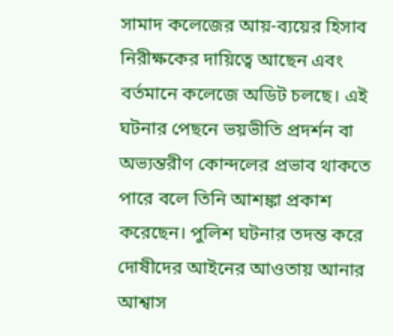সামাদ কলেজের আয়-ব্যয়ের হিসাব নিরীক্ষকের দায়িত্বে আছেন এবং বর্তমানে কলেজে অডিট চলছে। এই ঘটনার পেছনে ভয়ভীতি প্রদর্শন বা অভ্যন্তরীণ কোন্দলের প্রভাব থাকতে পারে বলে তিনি আশঙ্কা প্রকাশ করেছেন। পুলিশ ঘটনার তদন্ত করে দোষীদের আইনের আওতায় আনার আশ্বাস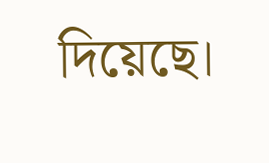দিয়েছে।